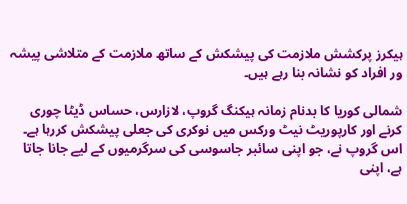ہیکرز پرکشش ملازمت کی پیشکش کے ساتھ ملازمت کے متلاشی پیشہ ور افراد کو نشانہ بنا رہے ہیں۔

شمالی کوریا کا بدنام زمانہ ہیکنگ گروپ، لازارس، حساس ڈیٹا چوری کرنے اور کارپوریٹ نیٹ ورکس میں نوکری کی جعلی پیشکش کررہا ہے۔ اس گروپ نے، جو اپنی سائبر جاسوسی کی سرگرمیوں کے لیے جانا جاتا ہے، اپنی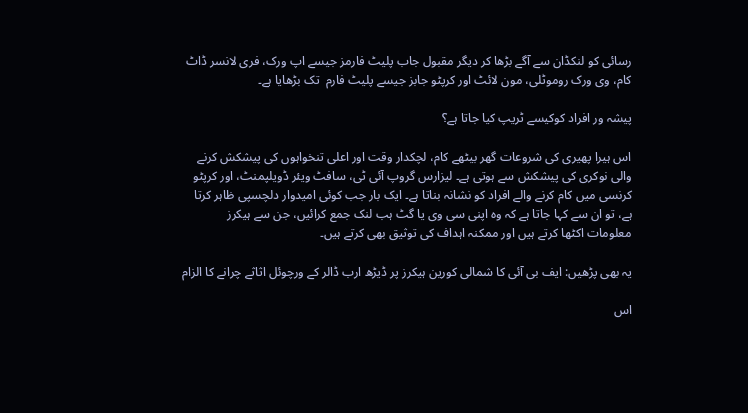رسائی کو لنکڈان سے آگے بڑھا کر دیگر مقبول جاب پلیٹ فارمز جیسے اپ ورک، فری لانسر ڈاٹ کام، وی ورک روموٹلی، مون لائٹ اور کرپٹو جابز جیسے پلیٹ فارم  تک بڑھایا ہے۔

پیشہ ور افراد کوکیسے ٹریپ کیا جاتا ہے؟

اس ہیرا پھیری کی شروعات گھر بیٹھے کام، لچکدار وقت اور اعلی تنخواہوں کی پیشکش کرنے والی نوکری کی پیشکش سے ہوتی ہے۔ لیزارس گروپ آئی ٹی، سافٹ ویئر ڈویلپمنٹ، اور کرپٹو کرنسی میں کام کرنے والے افراد کو نشانہ بناتا ہے۔ ایک بار جب کوئی امیدوار دلچسپی ظاہر کرتا ہے، تو ان سے کہا جاتا ہے کہ وہ اپنی سی وی یا گٹ ہب لنک جمع کرائیں، جن سے ہیکرز معلومات اکٹھا کرتے ہیں اور ممکنہ اہداف کی توثیق بھی کرتے ہیں۔

یہ بھی پڑھیں: ایف بی آئی کا شمالی کورین ہیکرز پر ڈیڑھ ارب ڈالر کے ورچوئل اثاثے چرانے کا الزام

اس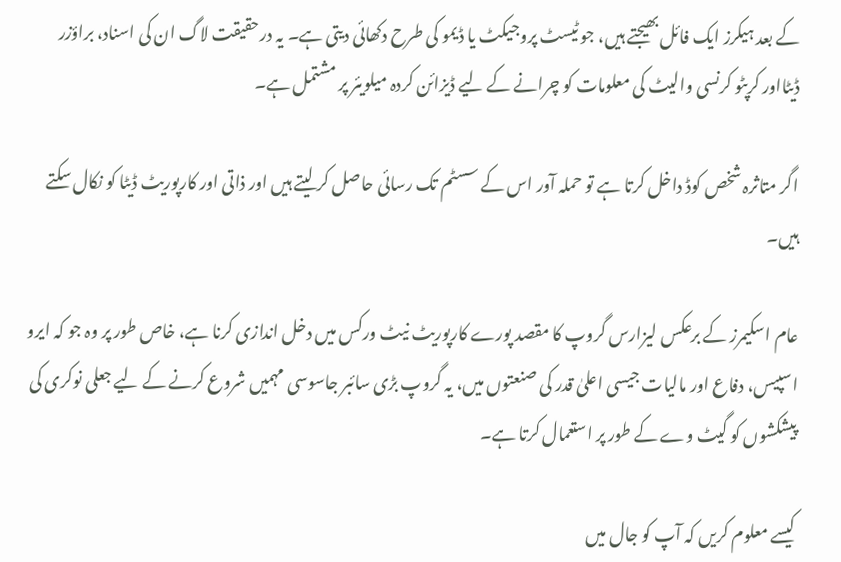کے بعد ہیکرز ایک فائل بھیجتے ہیں، جو ٹیسٹ پروجیکٹ یا ڈیمو کی طرح دکھائی دیتی ہے۔ یہ درحقیقت لاگ ان کی اسناد، براؤزر ڈیٹااور کرپٹو کرنسی والیٹ کی معلومات کو چرانے کے لیے ڈیزائن کردہ میلویئر پر مشتمل ہے۔

اگر متاثرہ شخص کوڈ داخل کرتا ہے تو حملہ آور اس کے سسٹم تک رسائی حاصل کر لیتے ہیں اور ذاتی اور کارپوریٹ ڈیٹا کو نکال سکتے ہیں۔

عام اسکیمرز کے برعکس لیزارس گروپ کا مقصد پورے کارپوریٹ نیٹ ورکس میں دخل اندازی کرنا ہے، خاص طور پر وہ جو کہ ایرو اسپیس، دفاع اور مالیات جیسی اعلیٰ قدر کی صنعتوں میں، یہ گروپ بڑی سائبر جاسوسی مہمیں شروع کرنے کے لیے جعلی نوکری کی پیشکشوں کو گیٹ وے کے طور پر استعمال کرتا ہے۔

کیسے معلوم کریں کہ آپ کو جال میں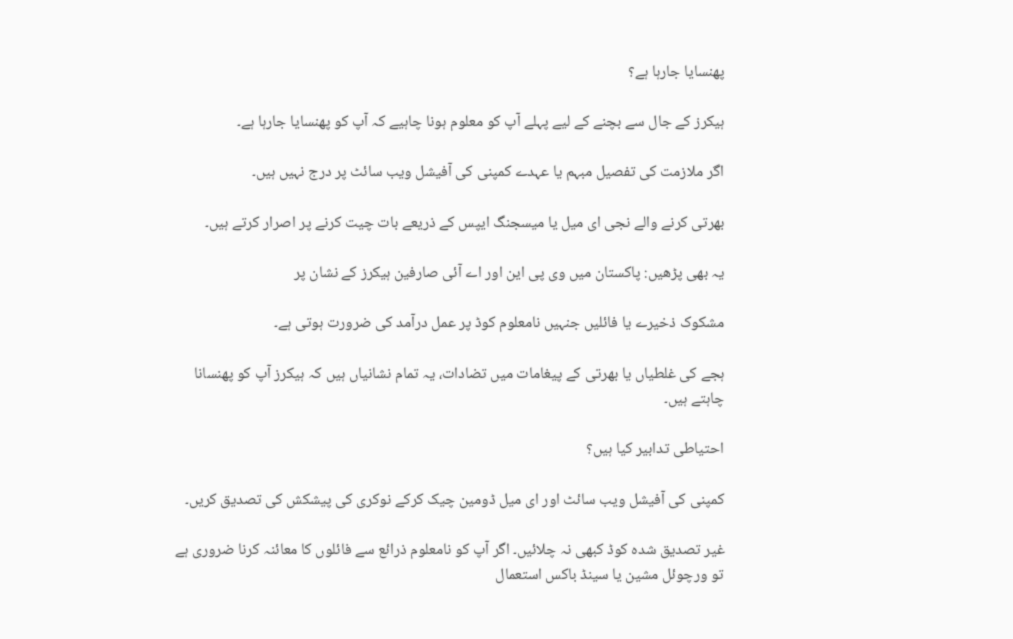پھنسایا جارہا ہے؟

ہیکرز کے جال سے بچنے کے لیے پہلے آپ کو معلوم ہونا چاہیے کہ آپ کو پھنسایا جارہا ہے۔

اگر ملازمت کی تفصیل مبہم یا عہدے کمپنی کی آفیشل ویب سائٹ پر درج نہیں ہیں۔

بھرتی کرنے والے نجی ای میل یا میسجنگ ایپس کے ذریعے بات چیت کرنے پر اصرار کرتے ہیں۔

یہ بھی پڑھیں: پاکستان میں وی پی این اور اے آئی صارفین ہیکرز کے نشان پر

مشکوک ذخیرے یا فائلیں جنہیں نامعلوم کوڈ پر عمل درآمد کی ضرورت ہوتی ہے۔

ہجے کی غلطیاں یا بھرتی کے پیغامات میں تضادات، یہ تمام نشانیاں ہیں کہ ہیکرز آپ کو پھنسانا چاہتے ہیں۔

احتیاطی تدابیر کیا ہیں؟

کمپنی کی آفیشل ویب سائٹ اور ای میل ڈومین چیک کرکے نوکری کی پیشکش کی تصدیق کریں۔

غیر تصدیق شدہ کوڈ کبھی نہ چلائیں۔ اگر آپ کو نامعلوم ذرائع سے فائلوں کا معائنہ کرنا ضروری ہے تو ورچوئل مشین یا سینڈ باکس استعمال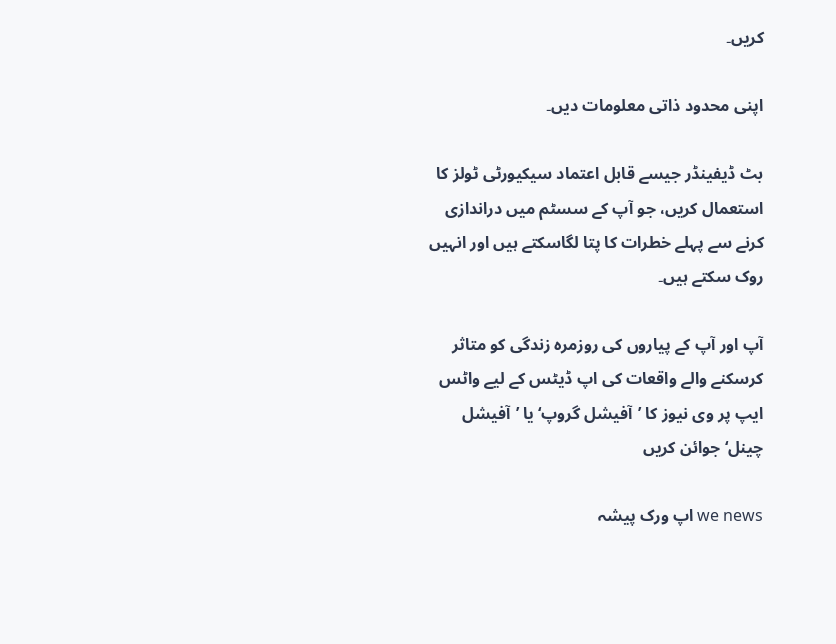کریں۔

اپنی محدود ذاتی معلومات دیں۔

بٹ ڈیفینڈر جیسے قابل اعتماد سیکیورٹی ٹولز کا استعمال کریں، جو آپ کے سسٹم میں دراندازی کرنے سے پہلے خطرات کا پتا لگاسکتے ہیں اور انہیں روک سکتے ہیں۔

آپ اور آپ کے پیاروں کی روزمرہ زندگی کو متاثر کرسکنے والے واقعات کی اپ ڈیٹس کے لیے واٹس ایپ پر وی نیوز کا ’آفیشل گروپ‘ یا ’آفیشل چینل‘ جوائن کریں

we news اپ ورک پیشہ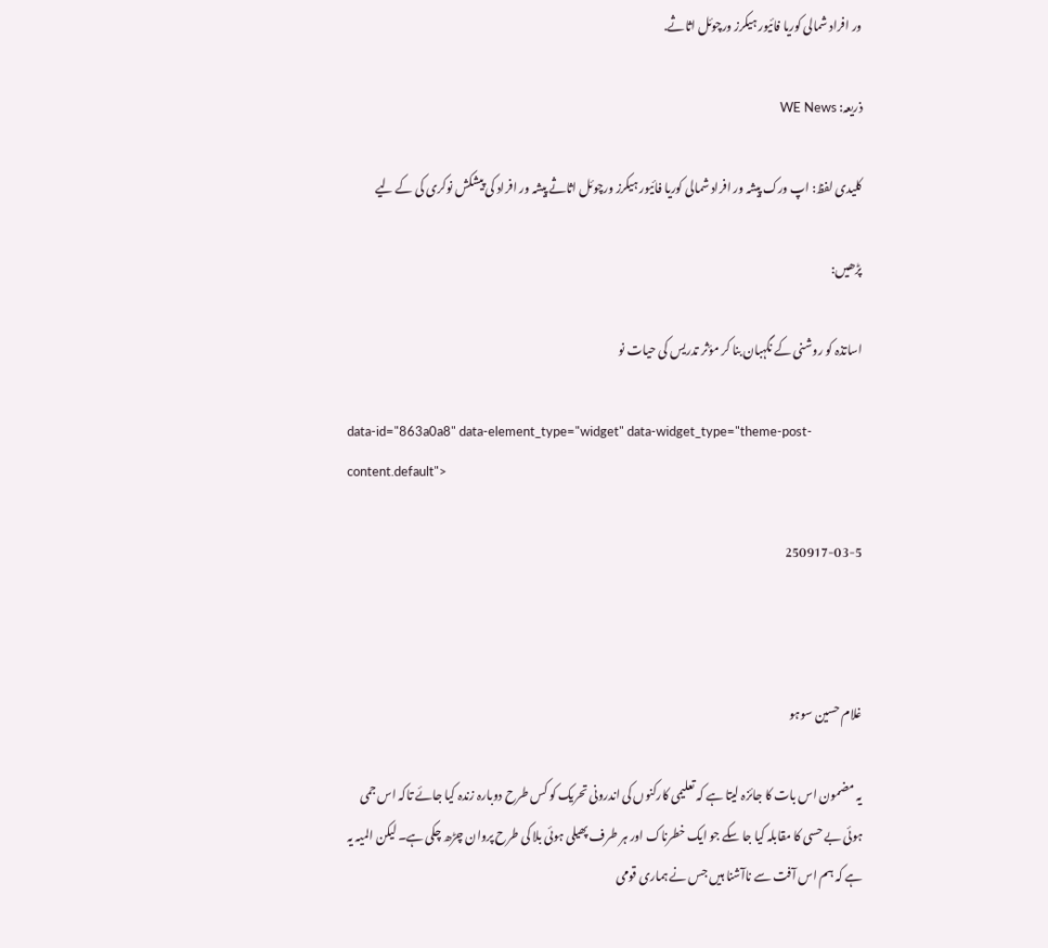ور افراد شمالی کوریا فائیور ہیکرز ورچوئل اثاثے.

ذریعہ: WE News

کلیدی لفظ: اپ ورک پیشہ ور افراد شمالی کوریا فائیور ہیکرز ورچوئل اثاثے پیشہ ور افراد کی پیشکش نوکری کی کے لیے

پڑھیں:

اساتذہ کو روشنی کے نگہبان بنا کر مؤثر تدریس کی حیات نو

data-id="863a0a8" data-element_type="widget" data-widget_type="theme-post-content.default">

250917-03-5



غلام حسین سوہو

یہ مضمون اس بات کا جائزہ لیتا ہے کہ تعلیمی کارکنوں کی اندرونی تحریک کو کس طرح دوبارہ زندہ کیا جائے تاکہ اس جمی ہوئی بے حسی کا مقابلہ کیا جا سکے جو ایک خطرناک اور ہر طرف پھیلی ہوئی بلا کی طرح پروان چڑھ چکی ہے۔ لیکن المیہ یہ ہے کہ ہم اس آفت سے ناآشنا ہیں جس نے ہماری قومی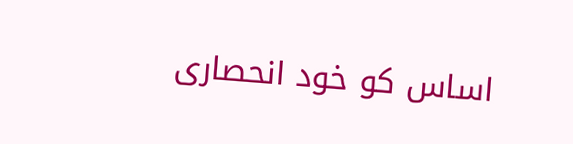اساس کو خود انحصاری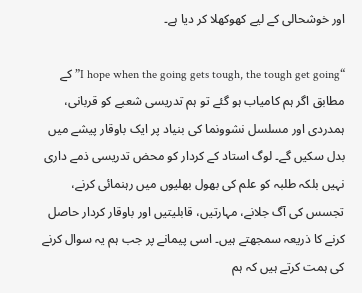اور خوشحالی کے لیے کھوکھلا کر دیا ہے۔

“I hope when the going gets tough, the tough get going” کے مطابق اگر ہم کامیاب ہو گئے تو ہم تدریسی شعبے کو قربانی، ہمدردی اور مسلسل نشوونما کی بنیاد پر ایک باوقار پیشے میں بدل سکیں گے۔ لوگ استاد کے کردار کو محض تدریسی ذمے داری نہیں بلکہ طلبہ کو علم کی بھول بھلیوں میں رہنمائی کرنے، تجسس کی آگ جلانے، مہارتیں، قابلیتیں اور باوقار کردار حاصل کرنے کا ذریعہ سمجھتے ہیں۔ اسی پیمانے پر جب ہم یہ سوال کرنے کی ہمت کرتے ہیں کہ ہم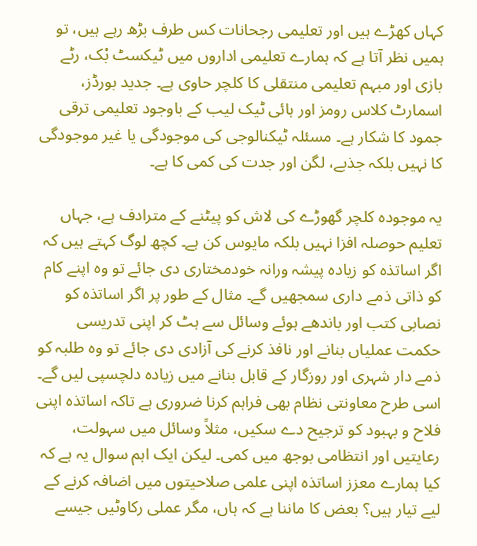کہاں کھڑے ہیں اور تعلیمی رجحانات کس طرف بڑھ رہے ہیں، تو ہمیں نظر آتا ہے کہ ہمارے تعلیمی اداروں میں ٹیکسٹ بْک، رٹے بازی اور مبہم تعلیمی منتقلی کا کلچر حاوی ہے۔ جدید بورڈز، اسمارٹ کلاس رومز اور ہائی ٹیک لیب کے باوجود تعلیمی ترقی جمود کا شکار ہے۔ مسئلہ ٹیکنالوجی کی موجودگی یا غیر موجودگی کا نہیں بلکہ جذبے، لگن اور جدت کی کمی کا ہے۔

یہ موجودہ کلچر گھوڑے کی لاش کو پیٹنے کے مترادف ہے، جہاں تعلیم حوصلہ افزا نہیں بلکہ مایوس کن ہے۔ کچھ لوگ کہتے ہیں کہ اگر اساتذہ کو زیادہ پیشہ ورانہ خودمختاری دی جائے تو وہ اپنے کام کو ذاتی ذمے داری سمجھیں گے۔ مثال کے طور پر اگر اساتذہ کو نصابی کتب اور باندھے ہوئے وسائل سے ہٹ کر اپنی تدریسی حکمت عملیاں بنانے اور نافذ کرنے کی آزادی دی جائے تو وہ طلبہ کو ذمے دار شہری اور روزگار کے قابل بنانے میں زیادہ دلچسپی لیں گے۔ اسی طرح معاونتی نظام بھی فراہم کرنا ضروری ہے تاکہ اساتذہ اپنی فلاح و بہبود کو ترجیح دے سکیں، مثلاً وسائل میں سہولت، رعایتیں اور انتظامی بوجھ میں کمی۔ لیکن ایک اہم سوال یہ ہے کہ کیا ہمارے معزز اساتذہ اپنی علمی صلاحیتوں میں اضافہ کرنے کے لیے تیار ہیں؟ بعض کا ماننا ہے کہ ہاں، مگر عملی رکاوٹیں جیسے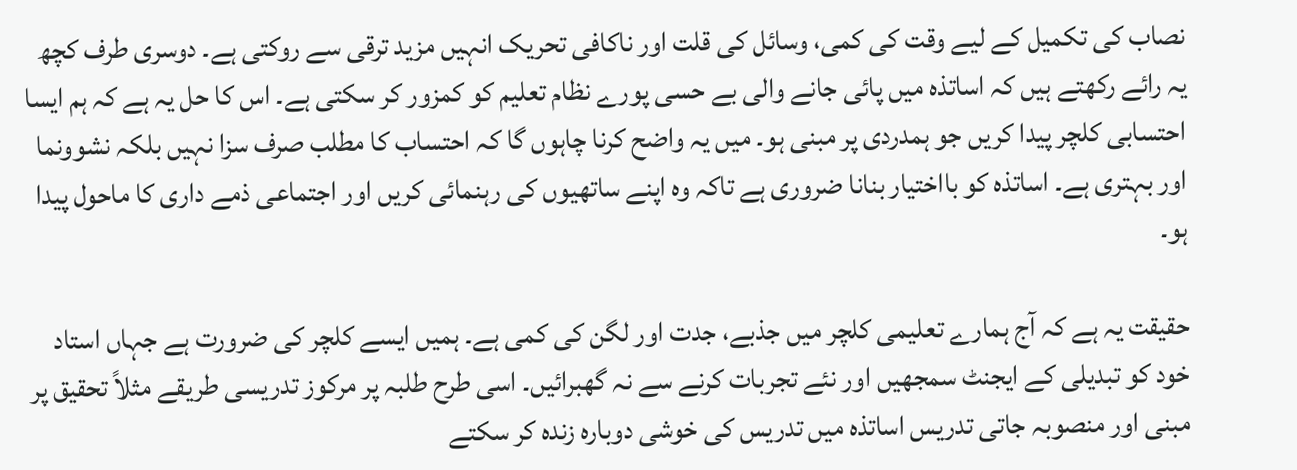نصاب کی تکمیل کے لیے وقت کی کمی، وسائل کی قلت اور ناکافی تحریک انہیں مزید ترقی سے روکتی ہے۔ دوسری طرف کچھ یہ رائے رکھتے ہیں کہ اساتذہ میں پائی جانے والی بے حسی پورے نظام تعلیم کو کمزور کر سکتی ہے۔ اس کا حل یہ ہے کہ ہم ایسا احتسابی کلچر پیدا کریں جو ہمدردی پر مبنی ہو۔ میں یہ واضح کرنا چاہوں گا کہ احتساب کا مطلب صرف سزا نہیں بلکہ نشوونما اور بہتری ہے۔ اساتذہ کو بااختیار بنانا ضروری ہے تاکہ وہ اپنے ساتھیوں کی رہنمائی کریں اور اجتماعی ذمے داری کا ماحول پیدا ہو۔

حقیقت یہ ہے کہ آج ہمارے تعلیمی کلچر میں جذبے، جدت اور لگن کی کمی ہے۔ ہمیں ایسے کلچر کی ضرورت ہے جہاں استاد خود کو تبدیلی کے ایجنٹ سمجھیں اور نئے تجربات کرنے سے نہ گھبرائیں۔ اسی طرح طلبہ پر مرکوز تدریسی طریقے مثلاً تحقیق پر مبنی اور منصوبہ جاتی تدریس اساتذہ میں تدریس کی خوشی دوبارہ زندہ کر سکتے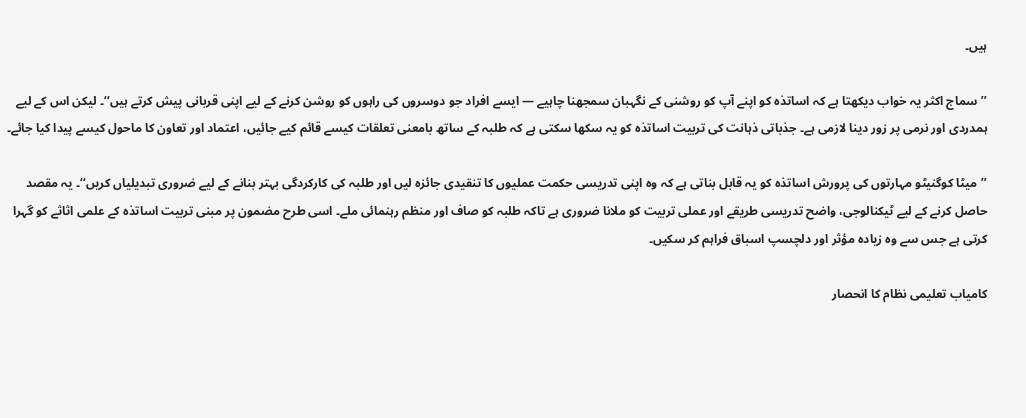ہیں۔

’’سماج اکثر یہ خواب دیکھتا ہے کہ اساتذہ کو اپنے آپ کو روشنی کے نگہبان سمجھنا چاہیے — ایسے افراد جو دوسروں کی راہوں کو روشن کرنے کے لیے اپنی قربانی پیش کرتے ہیں‘‘۔ لیکن اس کے لیے ہمدردی اور نرمی پر زور دینا لازمی ہے۔ جذباتی ذہانت کی تربیت اساتذہ کو یہ سکھا سکتی ہے کہ طلبہ کے ساتھ بامعنی تعلقات کیسے قائم کیے جائیں، اعتماد اور تعاون کا ماحول کیسے پیدا کیا جائے۔

’’میٹا کوگنیٹو مہارتوں کی پرورش اساتذہ کو یہ قابل بناتی ہے کہ وہ اپنی تدریسی حکمت عملیوں کا تنقیدی جائزہ لیں اور طلبہ کی کارکردگی بہتر بنانے کے لیے ضروری تبدیلیاں کریں‘‘۔ یہ مقصد حاصل کرنے کے لیے ٹیکنالوجی، واضح تدریسی طریقے اور عملی تربیت کو ملانا ضروری ہے تاکہ طلبہ کو صاف اور منظم رہنمائی ملے۔ اسی طرح مضمون پر مبنی تربیت اساتذہ کے علمی اثاثے کو گہرا کرتی ہے جس سے وہ زیادہ مؤثر اور دلچسپ اسباق فراہم کر سکیں۔

کامیاب تعلیمی نظام کا انحصار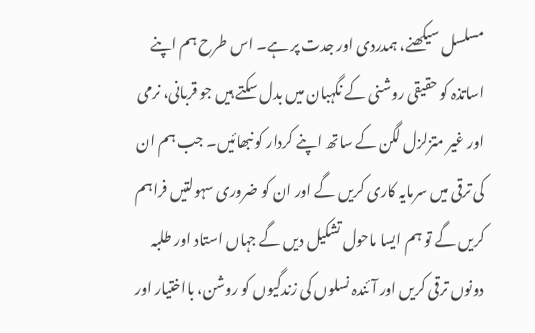مسلسل سیکھنے، ہمدردی اور جدت پر ہے۔ اس طرح ہم اپنے اساتذہ کو حقیقی روشنی کے نگہبان میں بدل سکتے ہیں جو قربانی، نرمی اور غیر متزلزل لگن کے ساتھ اپنے کردار کو نبھائیں۔ جب ہم ان کی ترقی میں سرمایہ کاری کریں گے اور ان کو ضروری سہولتیں فراہم کریں گے تو ہم ایسا ماحول تشکیل دیں گے جہاں استاد اور طلبہ دونوں ترقی کریں اور آئندہ نسلوں کی زندگیوں کو روشن، بااختیار اور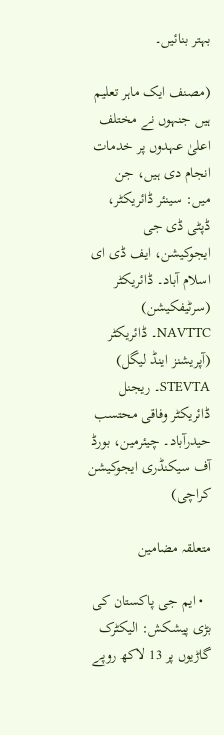بہتر بنائیں۔

(مصنف ایک ماہر تعلیم ہیں جنہوں نے مختلف اعلیٰ عہدوں پر خدمات انجام دی ہیں، جن میں: سینئر ڈائریکٹر، ڈپٹی ڈی جی ایجوکیشن، ایف ڈی ای اسلام آباد۔ ڈائریکٹر (سرٹیفکیشن) NAVTTC۔ ڈائریکٹر (آپریشنز اینڈ لیگل) STEVTA۔ ریجنل ڈائریکٹر وفاقی محتسب حیدرآباد۔ چیئرمین، بورڈ آف سیکنڈری ایجوکیشن کراچی)

متعلقہ مضامین

  • ایم جی پاکستان کی بڑی پیشکش: الیکٹرک گاڑیوں پر 13 لاکھ روپے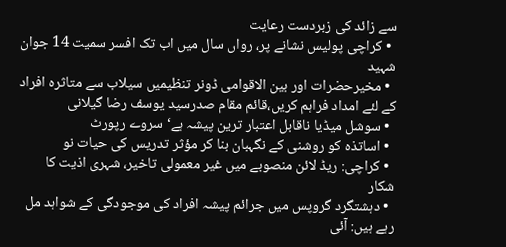سے زائد کی زبردست رعایت
  • کراچی پولیس نشانے پر، رواں سال میں اب تک افسر سمیت 14 جوان شہید
  • مخیرحضرات اور بین الاقوامی ڈونر تنظیمیں سیلاب سے متاثرہ افراد کے لئے امداد فراہم کریں،قائم مقام صدرسید یوسف رضا گیلانی
  • سوشل میڈیا ناقابل اعتبار ترین پیشہ ہے‘ سروے رپورٹ
  • اساتذہ کو روشنی کے نگہبان بنا کر مؤثر تدریس کی حیات نو
  • کراچی: ریڈ لائن منصوبے میں غیر معمولی تاخیر، شہری اذیت کا شکار
  • دہشتگرد گروپس میں جرائم پیشہ افراد کی موجودگی کے شواہد مل رہے ہیں: آئی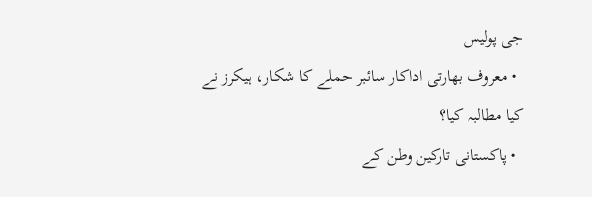جی پولیس
  • معروف بھارتی اداکار سائبر حملے کا شکار، ہیکرز نے کیا مطالبہ کیا؟
  • پاکستانی تارکین وطن کے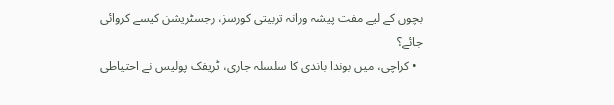بچوں کے لیے مفت پیشہ ورانہ تربیتی کورسز، رجسٹریشن کیسے کروائی جائے؟
  • کراچی، میں بوندا باندی کا سلسلہ جاری، ٹریفک پولیس نے احتیاطی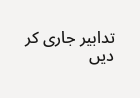تدابیر جاری کر دیں